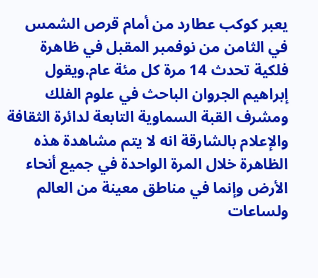يعبر كوكب عطارد من أمام قرص الشمس في الثامن من نوفمبر المقبل في ظاهرة فلكية تحدث 14 مرة كل مئة عام.ويقول إبراهيم الجروان الباحث في علوم الفلك ومشرف القبة السماوية التابعة لدائرة الثقافة والإعلام بالشارقة انه لا يتم مشاهدة هذه الظاهرة خلال المرة الواحدة في جميع أنحاء الأرض وإنما في مناطق معينة من العالم ولساعات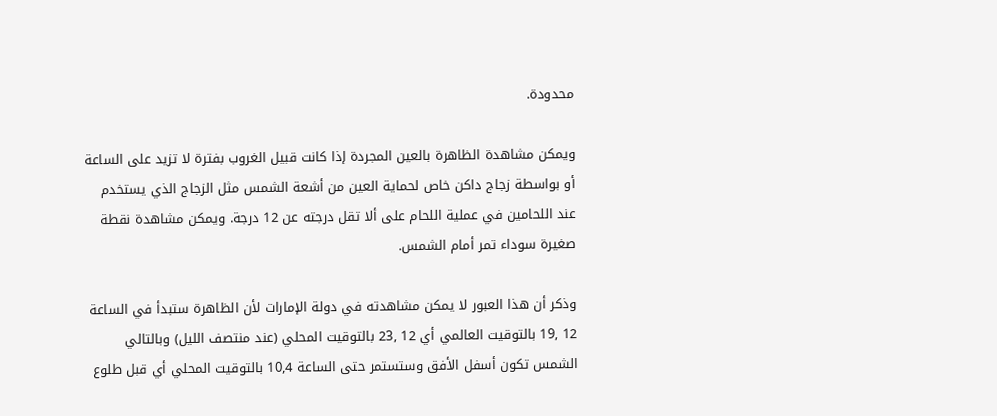محدودة.

ويمكن مشاهدة الظاهرة بالعين المجردة إذا كانت قبيل الغروب بفترة لا تزيد على الساعة أو بواسطة زجاج داكن خاص لحماية العين من أشعة الشمس مثل الزجاج الذي يستخدم عند اللحامين في عملية اللحام على ألا تقل درجته عن 12 درجة. ويمكن مشاهدة نقطة صغيرة سوداء تمر أمام الشمس.

وذكر أن هذا العبور لا يمكن مشاهدته في دولة الإمارات لأن الظاهرة ستبدأ في الساعة 12 ,19 بالتوقيت العالمي أي 12 ,23 بالتوقيت المحلي (عند منتصف الليل) وبالتالي الشمس تكون أسفل الأفق وستستمر حتى الساعة 10,4 بالتوقيت المحلي أي قبل طلوع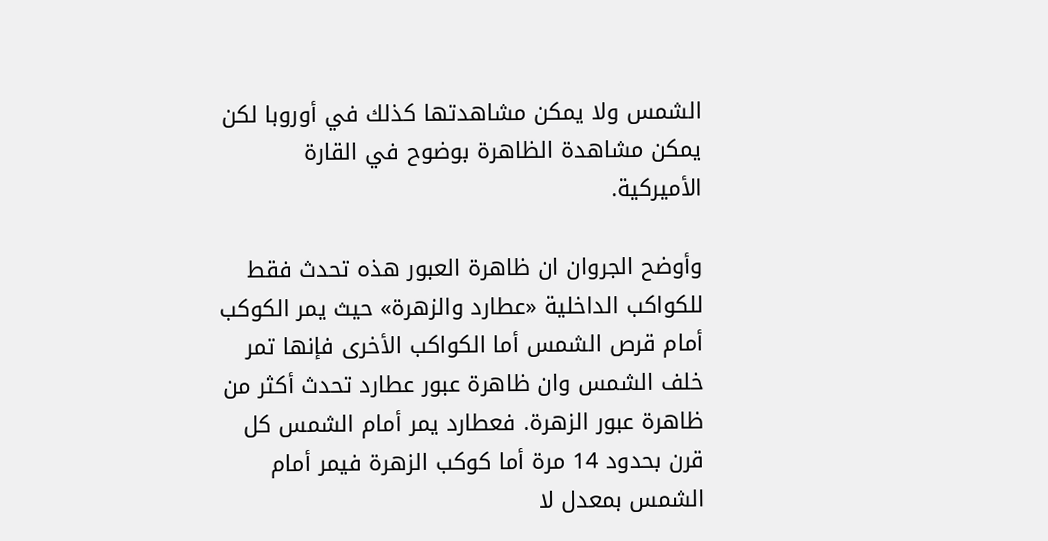الشمس ولا يمكن مشاهدتها كذلك في أوروبا لكن يمكن مشاهدة الظاهرة بوضوح في القارة الأميركية.

وأوضح الجروان ان ظاهرة العبور هذه تحدث فقط للكواكب الداخلية «عطارد والزهرة» حيث يمر الكوكب أمام قرص الشمس أما الكواكب الأخرى فإنها تمر خلف الشمس وان ظاهرة عبور عطارد تحدث أكثر من ظاهرة عبور الزهرة. فعطارد يمر أمام الشمس كل قرن بحدود 14 مرة أما كوكب الزهرة فيمر أمام الشمس بمعدل لا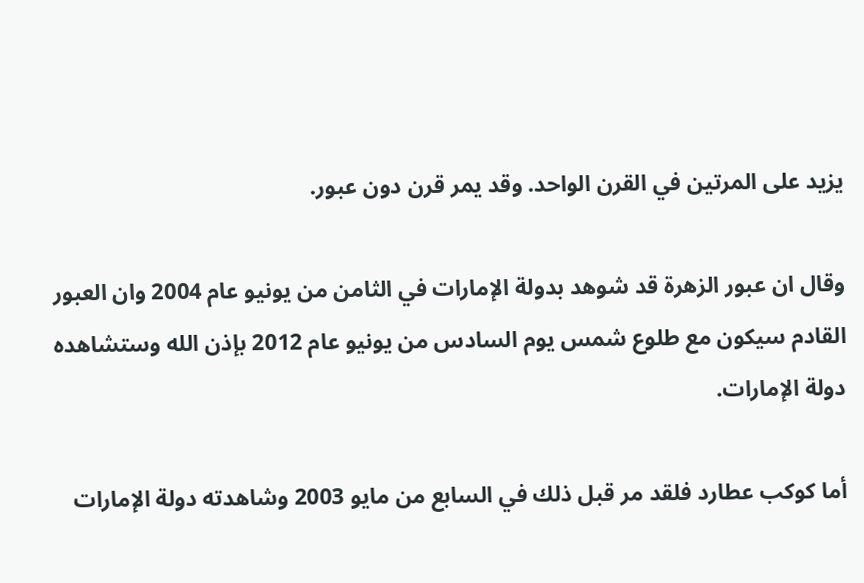يزيد على المرتين في القرن الواحد. وقد يمر قرن دون عبور.

وقال ان عبور الزهرة قد شوهد بدولة الإمارات في الثامن من يونيو عام 2004 وان العبور القادم سيكون مع طلوع شمس يوم السادس من يونيو عام 2012 بإذن الله وستشاهده دولة الإمارات.

أما كوكب عطارد فلقد مر قبل ذلك في السابع من مايو 2003 وشاهدته دولة الإمارات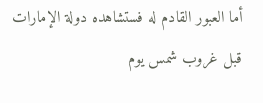أما العبور القادم له فستشاهده دولة الإمارات قبل غروب شمس يوم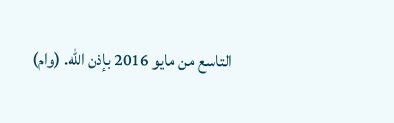التاسع من مايو 2016 بإذن الله. (وام)